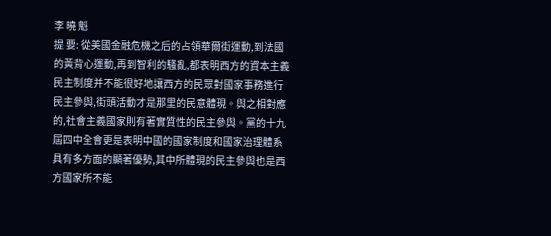李 曉 魁
提 要: 從美國金融危機之后的占領華爾街運動,到法國的黃背心運動,再到智利的騷亂,都表明西方的資本主義民主制度并不能很好地讓西方的民眾對國家事務進行民主參與,街頭活動才是那里的民意體現。與之相對應的,社會主義國家則有著實質性的民主參與。黨的十九屆四中全會更是表明中國的國家制度和國家治理體系具有多方面的顯著優勢,其中所體現的民主參與也是西方國家所不能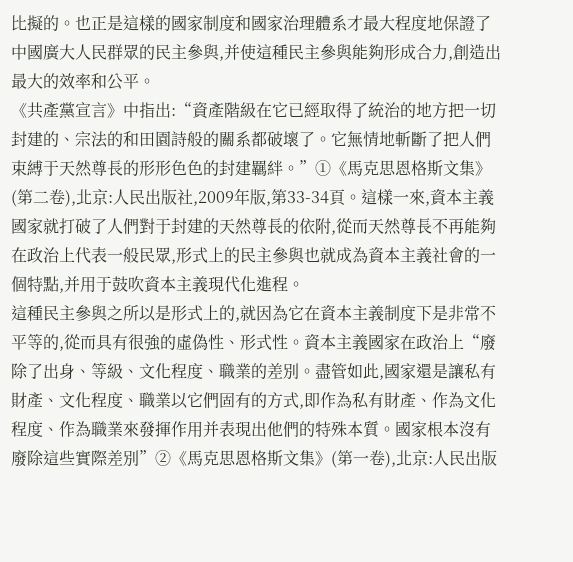比擬的。也正是這樣的國家制度和國家治理體系才最大程度地保證了中國廣大人民群眾的民主參與,并使這種民主參與能夠形成合力,創造出最大的效率和公平。
《共產黨宣言》中指出:“資產階級在它已經取得了統治的地方把一切封建的、宗法的和田園詩般的關系都破壞了。它無情地斬斷了把人們束縛于天然尊長的形形色色的封建羈絆。”①《馬克思恩格斯文集》(第二卷),北京:人民出版社,2009年版,第33-34頁。這樣一來,資本主義國家就打破了人們對于封建的天然尊長的依附,從而天然尊長不再能夠在政治上代表一般民眾,形式上的民主參與也就成為資本主義社會的一個特點,并用于鼓吹資本主義現代化進程。
這種民主參與之所以是形式上的,就因為它在資本主義制度下是非常不平等的,從而具有很強的虛偽性、形式性。資本主義國家在政治上“廢除了出身、等級、文化程度、職業的差別。盡管如此,國家還是讓私有財產、文化程度、職業以它們固有的方式,即作為私有財產、作為文化程度、作為職業來發揮作用并表現出他們的特殊本質。國家根本沒有廢除這些實際差別”②《馬克思恩格斯文集》(第一卷),北京:人民出版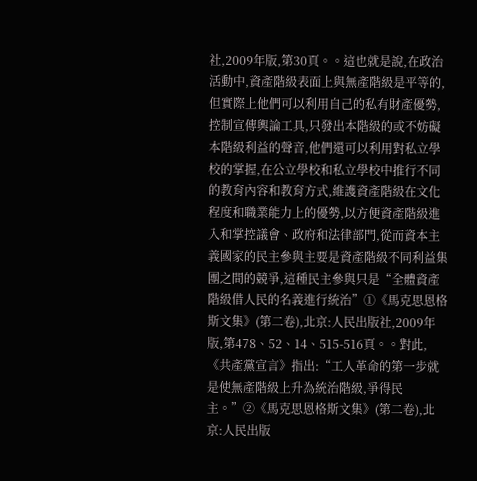社,2009年版,第30頁。。這也就是說,在政治活動中,資產階級表面上與無產階級是平等的,但實際上他們可以利用自己的私有財產優勢,控制宣傳輿論工具,只發出本階級的或不妨礙本階級利益的聲音,他們還可以利用對私立學校的掌握,在公立學校和私立學校中推行不同的教育內容和教育方式,維護資產階級在文化程度和職業能力上的優勢,以方便資產階級進入和掌控議會、政府和法律部門,從而資本主義國家的民主參與主要是資產階級不同利益集團之間的競爭,這種民主參與只是“全體資產階級借人民的名義進行統治”①《馬克思恩格斯文集》(第二卷),北京:人民出版社,2009年版,第478、52、14、515-516頁。。對此,《共產黨宣言》指出:“工人革命的第一步就是使無產階級上升為統治階級,爭得民主。”②《馬克思恩格斯文集》(第二卷),北京:人民出版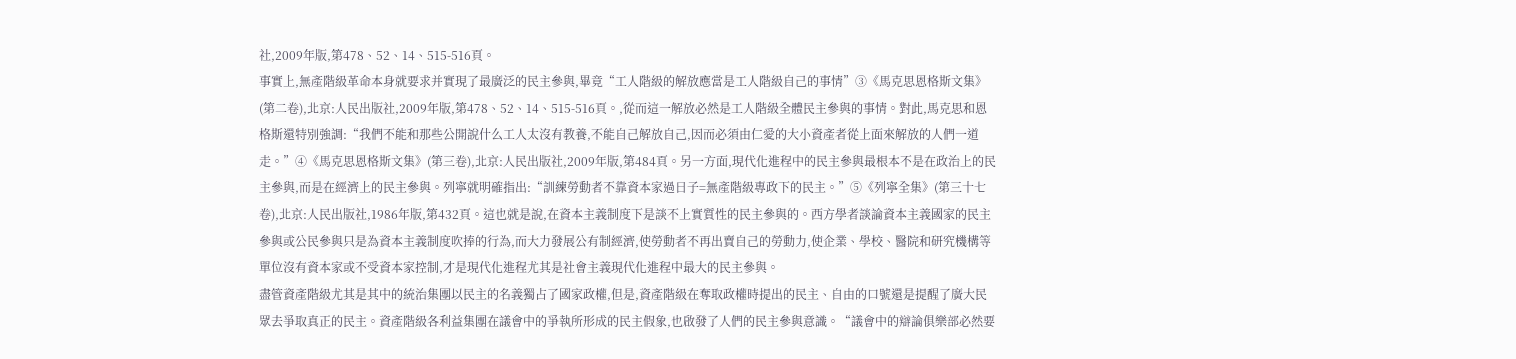社,2009年版,第478、52、14、515-516頁。
事實上,無產階級革命本身就要求并實現了最廣泛的民主參與,畢竟“工人階級的解放應當是工人階級自己的事情”③《馬克思恩格斯文集》(第二卷),北京:人民出版社,2009年版,第478、52、14、515-516頁。,從而這一解放必然是工人階級全體民主參與的事情。對此,馬克思和恩格斯還特別強調:“我們不能和那些公開說什么工人太沒有教養,不能自己解放自己,因而必須由仁愛的大小資產者從上面來解放的人們一道走。”④《馬克思恩格斯文集》(第三卷),北京:人民出版社,2009年版,第484頁。另一方面,現代化進程中的民主參與最根本不是在政治上的民主參與,而是在經濟上的民主參與。列寧就明確指出:“訓練勞動者不靠資本家過日子=無產階級專政下的民主。”⑤《列寧全集》(第三十七卷),北京:人民出版社,1986年版,第432頁。這也就是說,在資本主義制度下是談不上實質性的民主參與的。西方學者談論資本主義國家的民主參與或公民參與只是為資本主義制度吹捧的行為,而大力發展公有制經濟,使勞動者不再出賣自己的勞動力,使企業、學校、醫院和研究機構等單位沒有資本家或不受資本家控制,才是現代化進程尤其是社會主義現代化進程中最大的民主參與。
盡管資產階級尤其是其中的統治集團以民主的名義獨占了國家政權,但是,資產階級在奪取政權時提出的民主、自由的口號還是提醒了廣大民眾去爭取真正的民主。資產階級各利益集團在議會中的爭執所形成的民主假象,也啟發了人們的民主參與意識。“議會中的辯論俱樂部必然要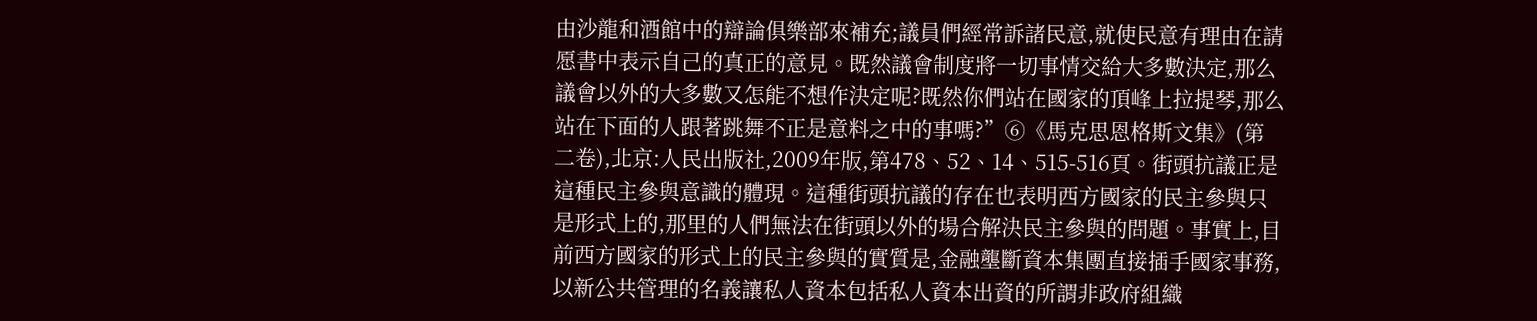由沙龍和酒館中的辯論俱樂部來補充;議員們經常訴諸民意,就使民意有理由在請愿書中表示自己的真正的意見。既然議會制度將一切事情交給大多數決定,那么議會以外的大多數又怎能不想作決定呢?既然你們站在國家的頂峰上拉提琴,那么站在下面的人跟著跳舞不正是意料之中的事嗎?”⑥《馬克思恩格斯文集》(第二卷),北京:人民出版社,2009年版,第478、52、14、515-516頁。街頭抗議正是這種民主參與意識的體現。這種街頭抗議的存在也表明西方國家的民主參與只是形式上的,那里的人們無法在街頭以外的場合解決民主參與的問題。事實上,目前西方國家的形式上的民主參與的實質是,金融壟斷資本集團直接插手國家事務,以新公共管理的名義讓私人資本包括私人資本出資的所謂非政府組織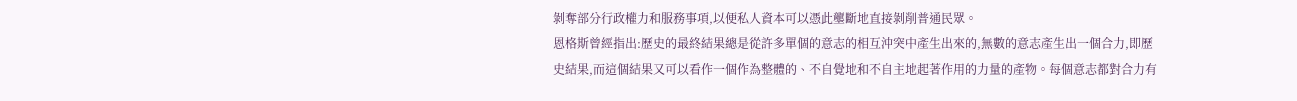剝奪部分行政權力和服務事項,以便私人資本可以憑此壟斷地直接剝削普通民眾。
恩格斯曾經指出:歷史的最終結果總是從許多單個的意志的相互沖突中產生出來的,無數的意志產生出一個合力,即歷史結果,而這個結果又可以看作一個作為整體的、不自覺地和不自主地起著作用的力量的產物。每個意志都對合力有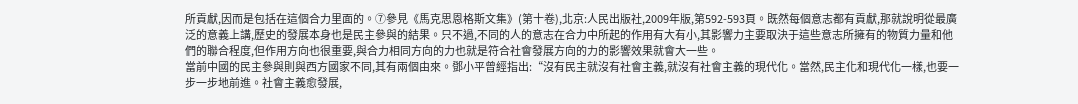所貢獻,因而是包括在這個合力里面的。⑦參見《馬克思恩格斯文集》(第十卷),北京:人民出版社,2009年版,第592-593頁。既然每個意志都有貢獻,那就說明從最廣泛的意義上講,歷史的發展本身也是民主參與的結果。只不過,不同的人的意志在合力中所起的作用有大有小,其影響力主要取決于這些意志所擁有的物質力量和他們的聯合程度,但作用方向也很重要,與合力相同方向的力也就是符合社會發展方向的力的影響效果就會大一些。
當前中國的民主參與則與西方國家不同,其有兩個由來。鄧小平曾經指出:“沒有民主就沒有社會主義,就沒有社會主義的現代化。當然,民主化和現代化一樣,也要一步一步地前進。社會主義愈發展,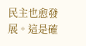民主也愈發展。這是確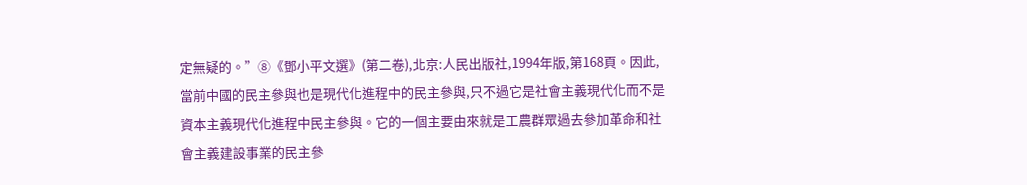定無疑的。”⑧《鄧小平文選》(第二卷),北京:人民出版社,1994年版,第168頁。因此,當前中國的民主參與也是現代化進程中的民主參與,只不過它是社會主義現代化而不是資本主義現代化進程中民主參與。它的一個主要由來就是工農群眾過去參加革命和社會主義建設事業的民主參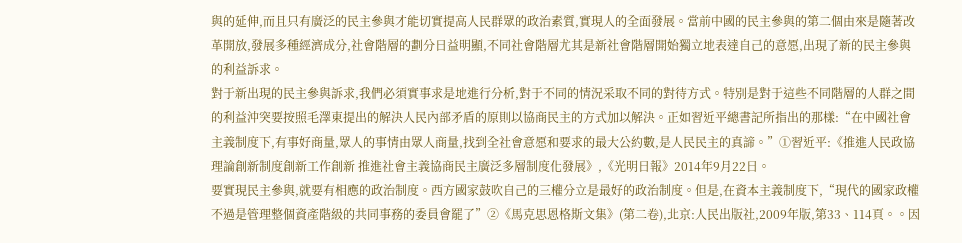與的延伸,而且只有廣泛的民主參與才能切實提高人民群眾的政治素質,實現人的全面發展。當前中國的民主參與的第二個由來是隨著改革開放,發展多種經濟成分,社會階層的劃分日益明顯,不同社會階層尤其是新社會階層開始獨立地表達自己的意愿,出現了新的民主參與的利益訴求。
對于新出現的民主參與訴求,我們必須實事求是地進行分析,對于不同的情況采取不同的對待方式。特別是對于這些不同階層的人群之間的利益沖突要按照毛澤東提出的解決人民內部矛盾的原則以協商民主的方式加以解決。正如習近平總書記所指出的那樣:“在中國社會主義制度下,有事好商量,眾人的事情由眾人商量,找到全社會意愿和要求的最大公約數,是人民民主的真諦。”①習近平:《推進人民政協理論創新制度創新工作創新 推進社會主義協商民主廣泛多層制度化發展》,《光明日報》2014年9月22日。
要實現民主參與,就要有相應的政治制度。西方國家鼓吹自己的三權分立是最好的政治制度。但是,在資本主義制度下,“現代的國家政權不過是管理整個資產階級的共同事務的委員會罷了”②《馬克思恩格斯文集》(第二卷),北京:人民出版社,2009年版,第33、114頁。。因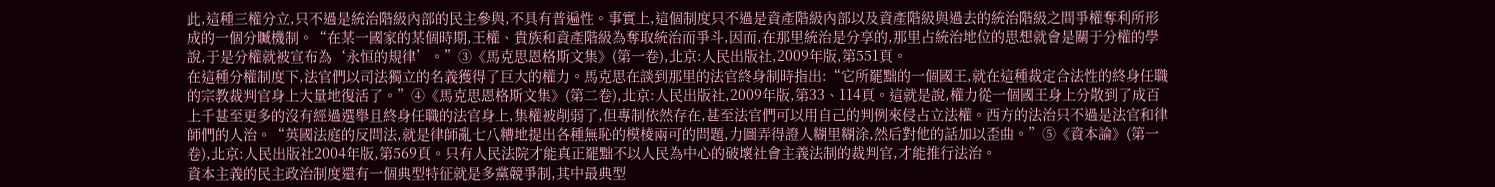此,這種三權分立,只不過是統治階級內部的民主參與,不具有普遍性。事實上,這個制度只不過是資產階級內部以及資產階級與過去的統治階級之間爭權奪利所形成的一個分贓機制。“在某一國家的某個時期,王權、貴族和資產階級為奪取統治而爭斗,因而,在那里統治是分享的,那里占統治地位的思想就會是關于分權的學說,于是分權就被宣布為‘永恒的規律’。”③《馬克思恩格斯文集》(第一卷),北京:人民出版社,2009年版,第551頁。
在這種分權制度下,法官們以司法獨立的名義獲得了巨大的權力。馬克思在談到那里的法官終身制時指出:“它所罷黜的一個國王,就在這種裁定合法性的終身任職的宗教裁判官身上大量地復活了。”④《馬克思恩格斯文集》(第二卷),北京:人民出版社,2009年版,第33、114頁。這就是說,權力從一個國王身上分散到了成百上千甚至更多的沒有經過選舉且終身任職的法官身上,集權被削弱了,但專制依然存在,甚至法官們可以用自己的判例來侵占立法權。西方的法治只不過是法官和律師們的人治。“英國法庭的反問法,就是律師亂七八糟地提出各種無恥的模棱兩可的問題,力圖弄得證人糊里糊涂,然后對他的話加以歪曲。”⑤《資本論》(第一卷),北京:人民出版社2004年版,第569頁。只有人民法院才能真正罷黜不以人民為中心的破壞社會主義法制的裁判官,才能推行法治。
資本主義的民主政治制度還有一個典型特征就是多黨競爭制,其中最典型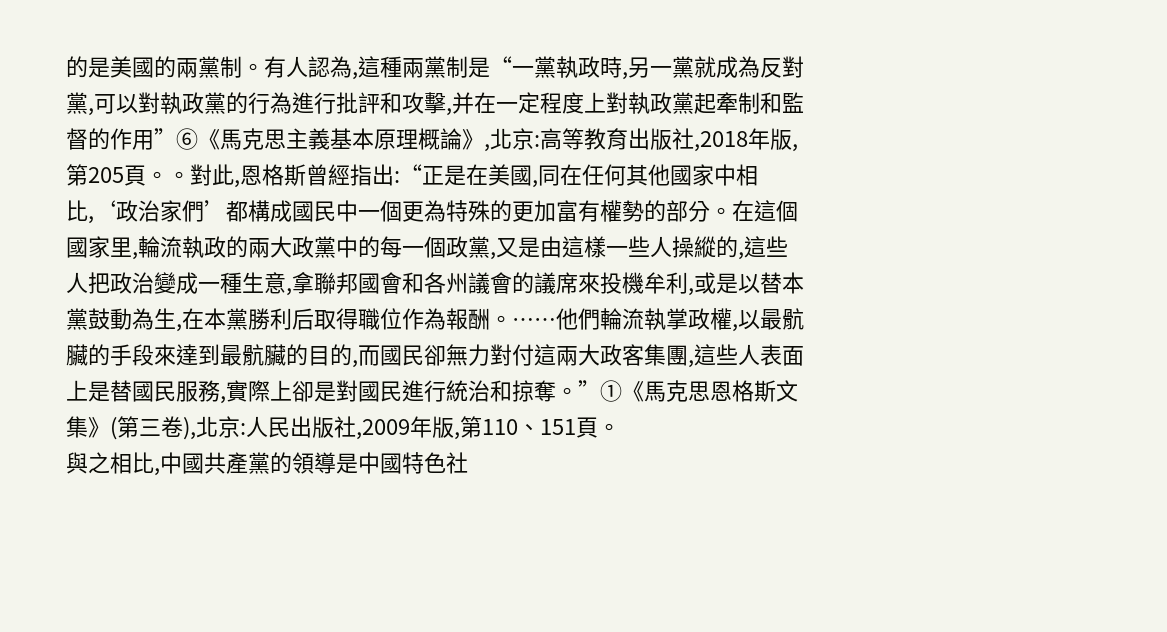的是美國的兩黨制。有人認為,這種兩黨制是“一黨執政時,另一黨就成為反對黨,可以對執政黨的行為進行批評和攻擊,并在一定程度上對執政黨起牽制和監督的作用”⑥《馬克思主義基本原理概論》,北京:高等教育出版社,2018年版,第205頁。。對此,恩格斯曾經指出:“正是在美國,同在任何其他國家中相比,‘政治家們’都構成國民中一個更為特殊的更加富有權勢的部分。在這個國家里,輪流執政的兩大政黨中的每一個政黨,又是由這樣一些人操縱的,這些人把政治變成一種生意,拿聯邦國會和各州議會的議席來投機牟利,或是以替本黨鼓動為生,在本黨勝利后取得職位作為報酬。……他們輪流執掌政權,以最骯臟的手段來達到最骯臟的目的,而國民卻無力對付這兩大政客集團,這些人表面上是替國民服務,實際上卻是對國民進行統治和掠奪。”①《馬克思恩格斯文集》(第三卷),北京:人民出版社,2009年版,第110、151頁。
與之相比,中國共產黨的領導是中國特色社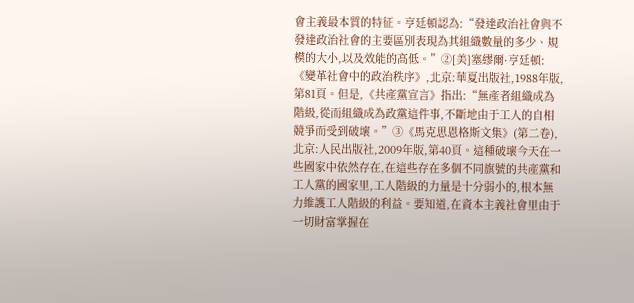會主義最本質的特征。亨廷頓認為:“發達政治社會與不發達政治社會的主要區別表現為其組織數量的多少、規模的大小,以及效能的高低。”②[美]塞繆爾·亨廷頓:《變革社會中的政治秩序》,北京:華夏出版社,1988年版,第81頁。但是,《共產黨宣言》指出:“無產者組織成為階級,從而組織成為政黨這件事,不斷地由于工人的自相競爭而受到破壞。”③《馬克思恩格斯文集》(第二卷),北京:人民出版社,2009年版,第40頁。這種破壞今天在一些國家中依然存在,在這些存在多個不同旗號的共產黨和工人黨的國家里,工人階級的力量是十分弱小的,根本無力維護工人階級的利益。要知道,在資本主義社會里由于一切財富掌握在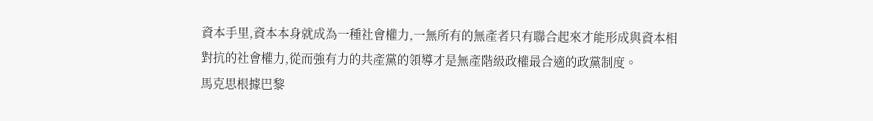資本手里,資本本身就成為一種社會權力,一無所有的無產者只有聯合起來才能形成與資本相對抗的社會權力,從而強有力的共產黨的領導才是無產階級政權最合適的政黨制度。
馬克思根據巴黎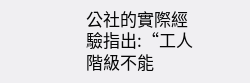公社的實際經驗指出:“工人階級不能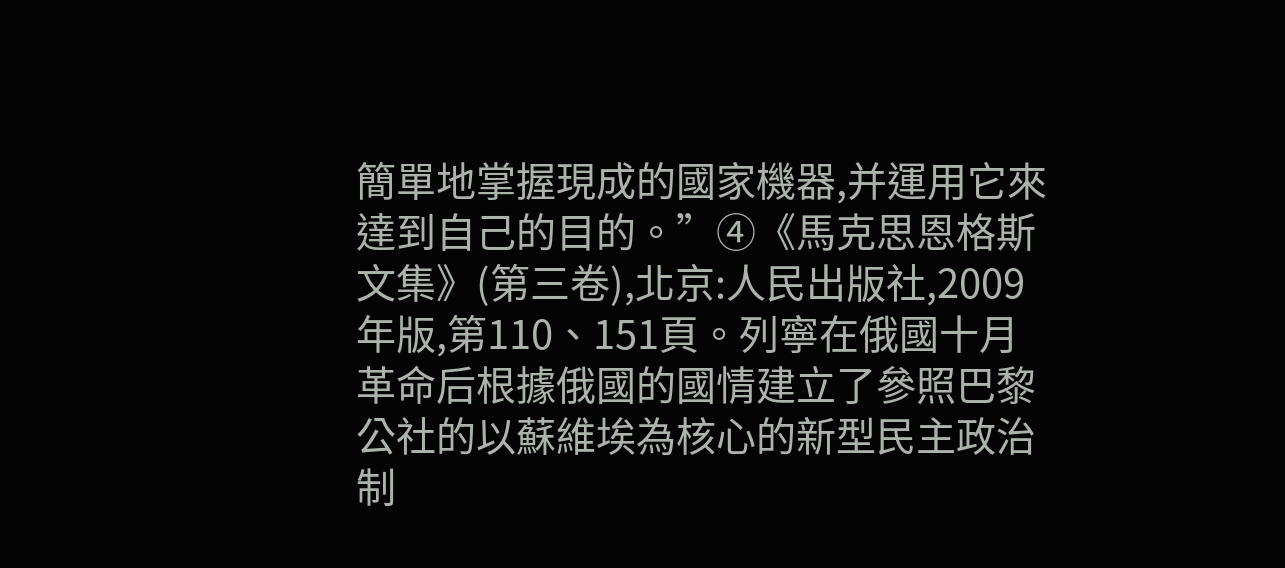簡單地掌握現成的國家機器,并運用它來達到自己的目的。”④《馬克思恩格斯文集》(第三卷),北京:人民出版社,2009年版,第110、151頁。列寧在俄國十月革命后根據俄國的國情建立了參照巴黎公社的以蘇維埃為核心的新型民主政治制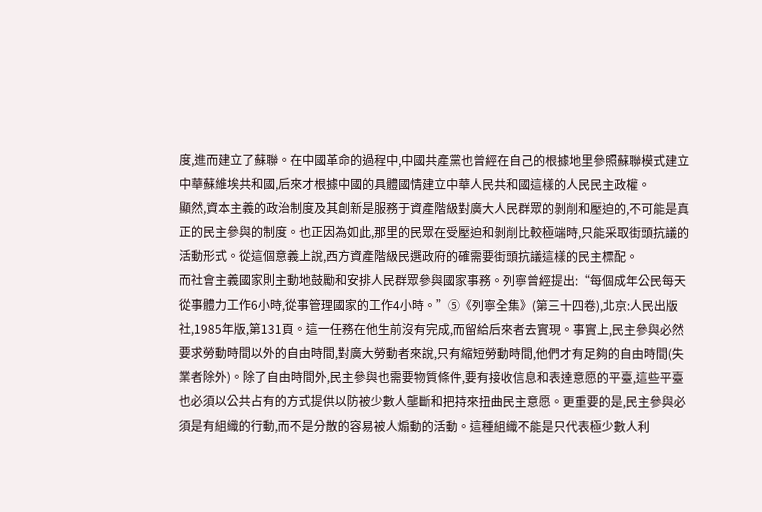度,進而建立了蘇聯。在中國革命的過程中,中國共產黨也曾經在自己的根據地里參照蘇聯模式建立中華蘇維埃共和國,后來才根據中國的具體國情建立中華人民共和國這樣的人民民主政權。
顯然,資本主義的政治制度及其創新是服務于資產階級對廣大人民群眾的剝削和壓迫的,不可能是真正的民主參與的制度。也正因為如此,那里的民眾在受壓迫和剝削比較極端時,只能采取街頭抗議的活動形式。從這個意義上說,西方資產階級民選政府的確需要街頭抗議這樣的民主標配。
而社會主義國家則主動地鼓勵和安排人民群眾參與國家事務。列寧曾經提出:“每個成年公民每天從事體力工作6小時,從事管理國家的工作4小時。”⑤《列寧全集》(第三十四卷),北京:人民出版社,1985年版,第131頁。這一任務在他生前沒有完成,而留給后來者去實現。事實上,民主參與必然要求勞動時間以外的自由時間,對廣大勞動者來說,只有縮短勞動時間,他們才有足夠的自由時間(失業者除外)。除了自由時間外,民主參與也需要物質條件,要有接收信息和表達意愿的平臺,這些平臺也必須以公共占有的方式提供以防被少數人壟斷和把持來扭曲民主意愿。更重要的是,民主參與必須是有組織的行動,而不是分散的容易被人煽動的活動。這種組織不能是只代表極少數人利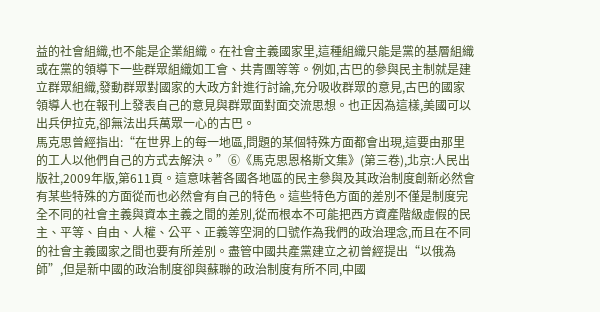益的社會組織,也不能是企業組織。在社會主義國家里,這種組織只能是黨的基層組織或在黨的領導下一些群眾組織如工會、共青團等等。例如,古巴的參與民主制就是建立群眾組織,發動群眾對國家的大政方針進行討論,充分吸收群眾的意見,古巴的國家領導人也在報刊上發表自己的意見與群眾面對面交流思想。也正因為這樣,美國可以出兵伊拉克,卻無法出兵萬眾一心的古巴。
馬克思曾經指出:“在世界上的每一地區,問題的某個特殊方面都會出現,這要由那里的工人以他們自己的方式去解決。”⑥《馬克思恩格斯文集》(第三卷),北京:人民出版社,2009年版,第611頁。這意味著各國各地區的民主參與及其政治制度創新必然會有某些特殊的方面從而也必然會有自己的特色。這些特色方面的差別不僅是制度完全不同的社會主義與資本主義之間的差別,從而根本不可能把西方資產階級虛假的民主、平等、自由、人權、公平、正義等空洞的口號作為我們的政治理念,而且在不同的社會主義國家之間也要有所差別。盡管中國共產黨建立之初曾經提出“以俄為師”,但是新中國的政治制度卻與蘇聯的政治制度有所不同,中國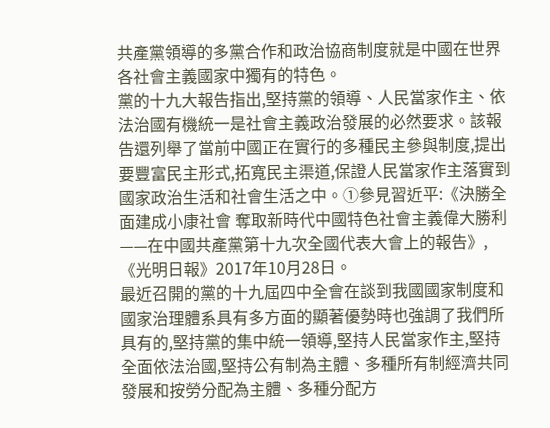共產黨領導的多黨合作和政治協商制度就是中國在世界各社會主義國家中獨有的特色。
黨的十九大報告指出,堅持黨的領導、人民當家作主、依法治國有機統一是社會主義政治發展的必然要求。該報告還列舉了當前中國正在實行的多種民主參與制度,提出要豐富民主形式,拓寬民主渠道,保證人民當家作主落實到國家政治生活和社會生活之中。①參見習近平:《決勝全面建成小康社會 奪取新時代中國特色社會主義偉大勝利——在中國共產黨第十九次全國代表大會上的報告》,《光明日報》2017年10月28日。
最近召開的黨的十九屆四中全會在談到我國國家制度和國家治理體系具有多方面的顯著優勢時也強調了我們所具有的,堅持黨的集中統一領導,堅持人民當家作主,堅持全面依法治國,堅持公有制為主體、多種所有制經濟共同發展和按勞分配為主體、多種分配方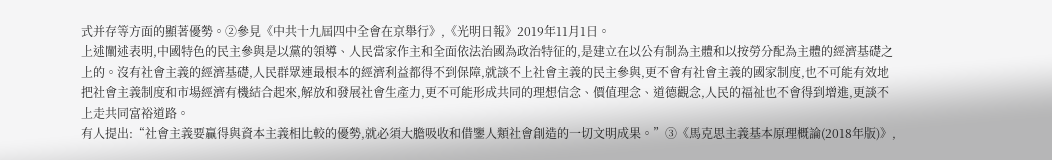式并存等方面的顯著優勢。②參見《中共十九屆四中全會在京舉行》,《光明日報》2019年11月1日。
上述闡述表明,中國特色的民主參與是以黨的領導、人民當家作主和全面依法治國為政治特征的,是建立在以公有制為主體和以按勞分配為主體的經濟基礎之上的。沒有社會主義的經濟基礎,人民群眾連最根本的經濟利益都得不到保障,就談不上社會主義的民主參與,更不會有社會主義的國家制度,也不可能有效地把社會主義制度和市場經濟有機結合起來,解放和發展社會生產力,更不可能形成共同的理想信念、價值理念、道德觀念,人民的福祉也不會得到增進,更談不上走共同富裕道路。
有人提出:“社會主義要贏得與資本主義相比較的優勢,就必須大膽吸收和借鑒人類社會創造的一切文明成果。”③《馬克思主義基本原理概論(2018年版)》,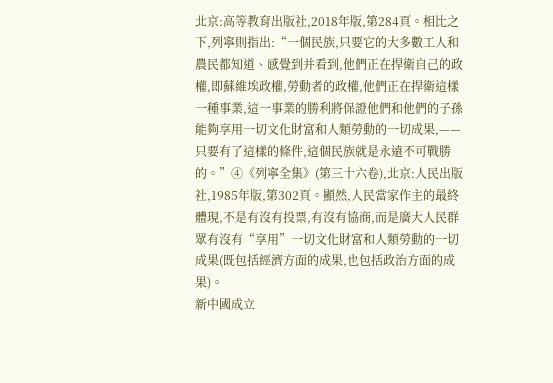北京:高等教育出版社,2018年版,第284頁。相比之下,列寧則指出:“一個民族,只要它的大多數工人和農民都知道、感覺到并看到,他們正在捍衛自己的政權,即蘇維埃政權,勞動者的政權,他們正在捍衛這樣一種事業,這一事業的勝利將保證他們和他們的子孫能夠享用一切文化財富和人類勞動的一切成果,——只要有了這樣的條件,這個民族就是永遠不可戰勝的。”④《列寧全集》(第三十六卷),北京:人民出版社,1985年版,第302頁。顯然,人民當家作主的最終體現,不是有沒有投票,有沒有協商,而是廣大人民群眾有沒有“享用”一切文化財富和人類勞動的一切成果(既包括經濟方面的成果,也包括政治方面的成果)。
新中國成立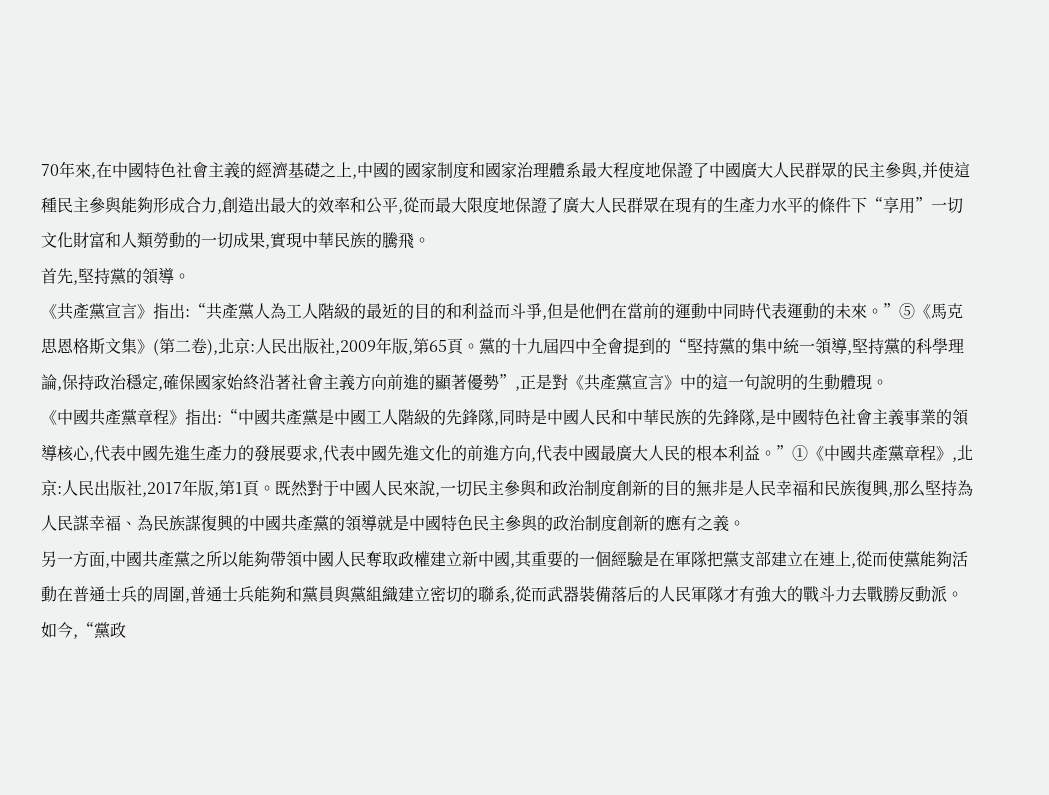70年來,在中國特色社會主義的經濟基礎之上,中國的國家制度和國家治理體系最大程度地保證了中國廣大人民群眾的民主參與,并使這種民主參與能夠形成合力,創造出最大的效率和公平,從而最大限度地保證了廣大人民群眾在現有的生產力水平的條件下“享用”一切文化財富和人類勞動的一切成果,實現中華民族的騰飛。
首先,堅持黨的領導。
《共產黨宣言》指出:“共產黨人為工人階級的最近的目的和利益而斗爭,但是他們在當前的運動中同時代表運動的未來。”⑤《馬克思恩格斯文集》(第二卷),北京:人民出版社,2009年版,第65頁。黨的十九屆四中全會提到的“堅持黨的集中統一領導,堅持黨的科學理論,保持政治穩定,確保國家始終沿著社會主義方向前進的顯著優勢”,正是對《共產黨宣言》中的這一句說明的生動體現。
《中國共產黨章程》指出:“中國共產黨是中國工人階級的先鋒隊,同時是中國人民和中華民族的先鋒隊,是中國特色社會主義事業的領導核心,代表中國先進生產力的發展要求,代表中國先進文化的前進方向,代表中國最廣大人民的根本利益。”①《中國共產黨章程》,北京:人民出版社,2017年版,第1頁。既然對于中國人民來說,一切民主參與和政治制度創新的目的無非是人民幸福和民族復興,那么堅持為人民謀幸福、為民族謀復興的中國共產黨的領導就是中國特色民主參與的政治制度創新的應有之義。
另一方面,中國共產黨之所以能夠帶領中國人民奪取政權建立新中國,其重要的一個經驗是在軍隊把黨支部建立在連上,從而使黨能夠活動在普通士兵的周圍,普通士兵能夠和黨員與黨組織建立密切的聯系,從而武器裝備落后的人民軍隊才有強大的戰斗力去戰勝反動派。如今,“黨政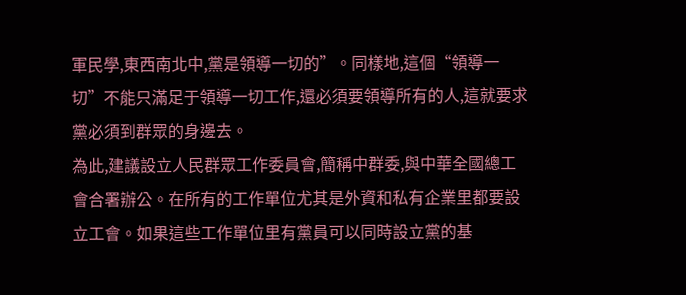軍民學,東西南北中,黨是領導一切的”。同樣地,這個“領導一切”不能只滿足于領導一切工作,還必須要領導所有的人,這就要求黨必須到群眾的身邊去。
為此,建議設立人民群眾工作委員會,簡稱中群委,與中華全國總工會合署辦公。在所有的工作單位尤其是外資和私有企業里都要設立工會。如果這些工作單位里有黨員可以同時設立黨的基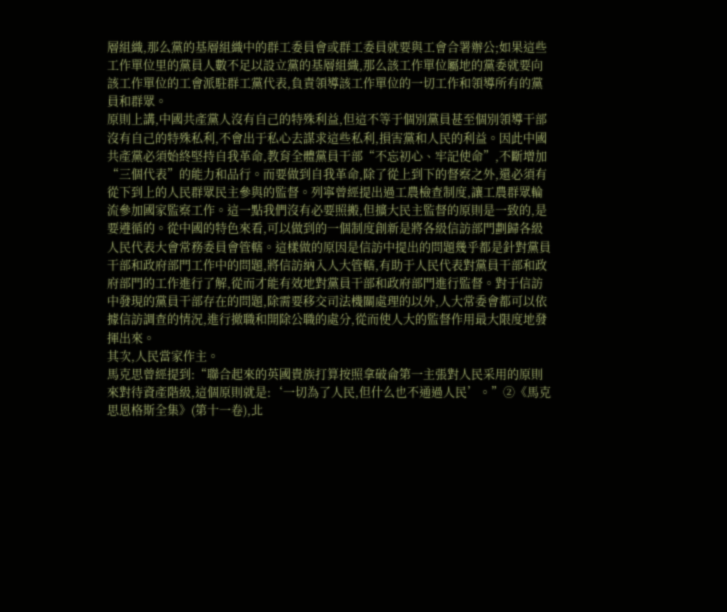層組織,那么黨的基層組織中的群工委員會或群工委員就要與工會合署辦公;如果這些工作單位里的黨員人數不足以設立黨的基層組織,那么該工作單位屬地的黨委就要向該工作單位的工會派駐群工黨代表,負責領導該工作單位的一切工作和領導所有的黨員和群眾。
原則上講,中國共產黨人沒有自己的特殊利益,但這不等于個別黨員甚至個別領導干部沒有自己的特殊私利,不會出于私心去謀求這些私利,損害黨和人民的利益。因此中國共產黨必須始終堅持自我革命,教育全體黨員干部“不忘初心、牢記使命”,不斷增加“三個代表”的能力和品行。而要做到自我革命,除了從上到下的督察之外,還必須有從下到上的人民群眾民主參與的監督。列寧曾經提出過工農檢查制度,讓工農群眾輪流參加國家監察工作。這一點我們沒有必要照搬,但擴大民主監督的原則是一致的,是要遵循的。從中國的特色來看,可以做到的一個制度創新是將各級信訪部門劃歸各級人民代表大會常務委員會管轄。這樣做的原因是信訪中提出的問題幾乎都是針對黨員干部和政府部門工作中的問題,將信訪納入人大管轄,有助于人民代表對黨員干部和政府部門的工作進行了解,從而才能有效地對黨員干部和政府部門進行監督。對于信訪中發現的黨員干部存在的問題,除需要移交司法機關處理的以外,人大常委會都可以依據信訪調查的情況,進行撤職和開除公職的處分,從而使人大的監督作用最大限度地發揮出來。
其次,人民當家作主。
馬克思曾經提到:“聯合起來的英國貴族打算按照拿破侖第一主張對人民采用的原則來對待資產階級,這個原則就是:‘一切為了人民,但什么也不通過人民’。”②《馬克思恩格斯全集》(第十一卷),北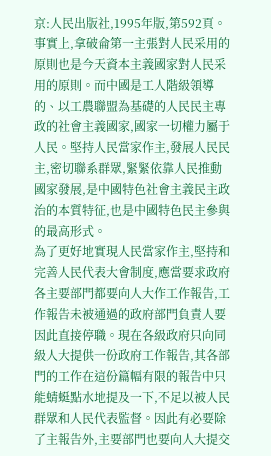京:人民出版社,1995年版,第592頁。事實上,拿破侖第一主張對人民采用的原則也是今天資本主義國家對人民采用的原則。而中國是工人階級領導的、以工農聯盟為基礎的人民民主專政的社會主義國家,國家一切權力屬于人民。堅持人民當家作主,發展人民民主,密切聯系群眾,緊緊依靠人民推動國家發展,是中國特色社會主義民主政治的本質特征,也是中國特色民主參與的最高形式。
為了更好地實現人民當家作主,堅持和完善人民代表大會制度,應當要求政府各主要部門都要向人大作工作報告,工作報告未被通過的政府部門負責人要因此直接停職。現在各級政府只向同級人大提供一份政府工作報告,其各部門的工作在這份篇幅有限的報告中只能蜻蜓點水地提及一下,不足以被人民群眾和人民代表監督。因此有必要除了主報告外,主要部門也要向人大提交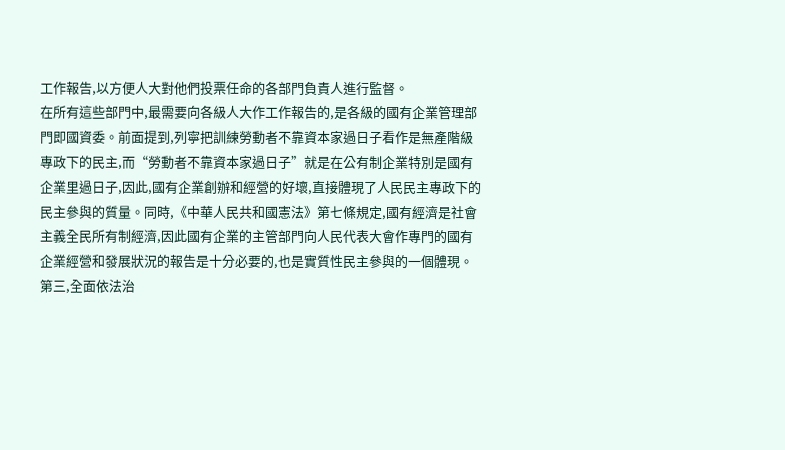工作報告,以方便人大對他們投票任命的各部門負責人進行監督。
在所有這些部門中,最需要向各級人大作工作報告的,是各級的國有企業管理部門即國資委。前面提到,列寧把訓練勞動者不靠資本家過日子看作是無產階級專政下的民主,而“勞動者不靠資本家過日子”就是在公有制企業特別是國有企業里過日子,因此,國有企業創辦和經營的好壞,直接體現了人民民主專政下的民主參與的質量。同時,《中華人民共和國憲法》第七條規定,國有經濟是社會主義全民所有制經濟,因此國有企業的主管部門向人民代表大會作專門的國有企業經營和發展狀況的報告是十分必要的,也是實質性民主參與的一個體現。
第三,全面依法治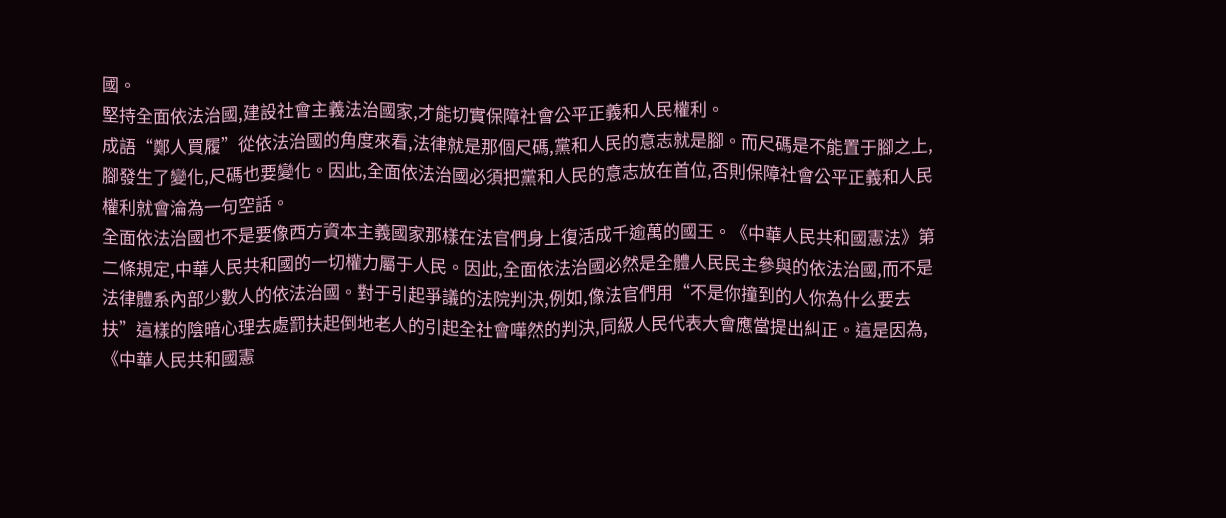國。
堅持全面依法治國,建設社會主義法治國家,才能切實保障社會公平正義和人民權利。
成語“鄭人買履”從依法治國的角度來看,法律就是那個尺碼,黨和人民的意志就是腳。而尺碼是不能置于腳之上,腳發生了變化,尺碼也要變化。因此,全面依法治國必須把黨和人民的意志放在首位,否則保障社會公平正義和人民權利就會淪為一句空話。
全面依法治國也不是要像西方資本主義國家那樣在法官們身上復活成千逾萬的國王。《中華人民共和國憲法》第二條規定,中華人民共和國的一切權力屬于人民。因此,全面依法治國必然是全體人民民主參與的依法治國,而不是法律體系內部少數人的依法治國。對于引起爭議的法院判決,例如,像法官們用“不是你撞到的人你為什么要去扶”這樣的陰暗心理去處罰扶起倒地老人的引起全社會嘩然的判決,同級人民代表大會應當提出糾正。這是因為,《中華人民共和國憲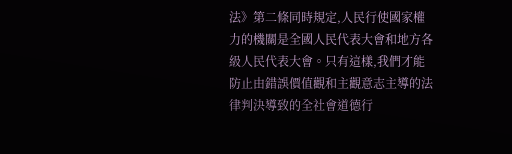法》第二條同時規定,人民行使國家權力的機關是全國人民代表大會和地方各級人民代表大會。只有這樣,我們才能防止由錯誤價值觀和主觀意志主導的法律判決導致的全社會道德行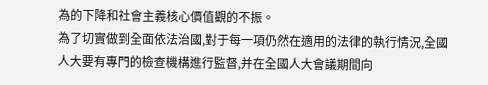為的下降和社會主義核心價值觀的不振。
為了切實做到全面依法治國,對于每一項仍然在適用的法律的執行情況,全國人大要有專門的檢查機構進行監督,并在全國人大會議期間向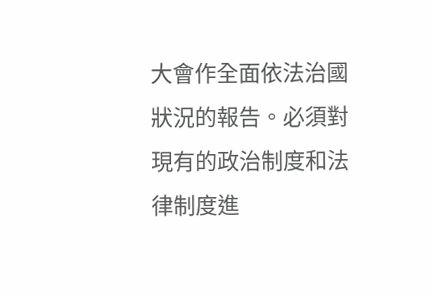大會作全面依法治國狀況的報告。必須對現有的政治制度和法律制度進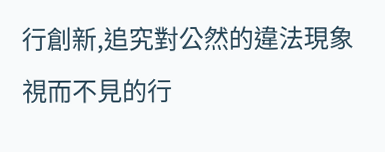行創新,追究對公然的違法現象視而不見的行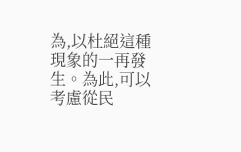為,以杜絕這種現象的一再發生。為此,可以考慮從民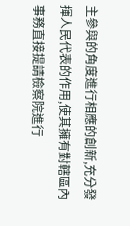主參與的角度進行相應的創新,充分發揮人民代表的作用,使其擁有對轄區內事務直接提請檢察院進行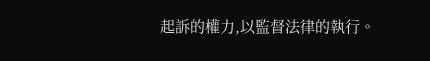起訴的權力,以監督法律的執行。